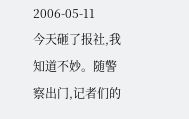2006-05-11
今天砸了报社,我知道不妙。随警察出门,记者们的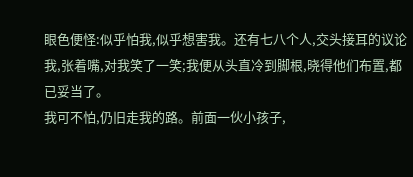眼色便怪:似乎怕我,似乎想害我。还有七八个人,交头接耳的议论我,张着嘴,对我笑了一笑;我便从头直冷到脚根,晓得他们布置,都已妥当了。
我可不怕,仍旧走我的路。前面一伙小孩子,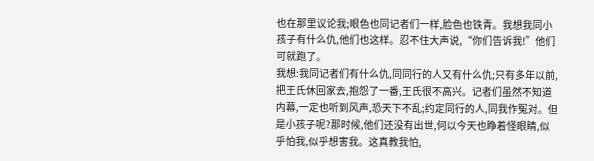也在那里议论我;眼色也同记者们一样,脸色也铁青。我想我同小孩子有什么仇,他们也这样。忍不住大声说,“你们告诉我!”他们可就跑了。
我想:我同记者们有什么仇,同同行的人又有什么仇;只有多年以前,把王氏休回家去,抱怨了一番,王氏很不高兴。记者们虽然不知道内幕,一定也听到风声,恐天下不乱;约定同行的人,同我作冤对。但是小孩子呢?那时候,他们还没有出世,何以今天也睁着怪眼睛,似乎怕我,似乎想害我。这真教我怕,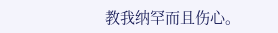教我纳罕而且伤心。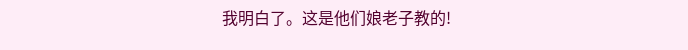我明白了。这是他们娘老子教的!